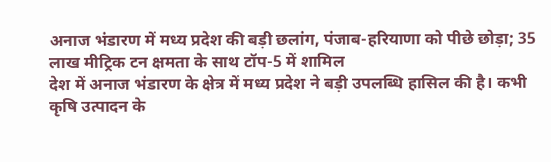अनाज भंडारण में मध्य प्रदेश की बड़ी छलांग, पंजाब-हरियाणा को पीछे छोड़ा; 35 लाख मीट्रिक टन क्षमता के साथ टॉप-5 में शामिल
देश में अनाज भंडारण के क्षेत्र में मध्य प्रदेश ने बड़ी उपलब्धि हासिल की है। कभी कृषि उत्पादन के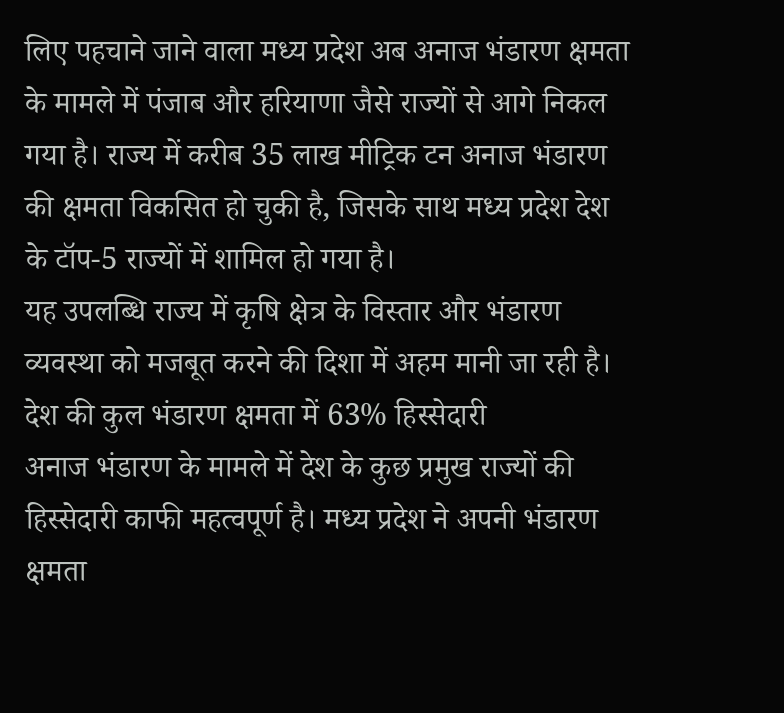लिए पहचाने जाने वाला मध्य प्रदेश अब अनाज भंडारण क्षमता के मामले में पंजाब और हरियाणा जैसे राज्यों से आगे निकल गया है। राज्य में करीब 35 लाख मीट्रिक टन अनाज भंडारण की क्षमता विकसित हो चुकी है, जिसके साथ मध्य प्रदेश देश के टॉप-5 राज्यों में शामिल हो गया है।
यह उपलब्धि राज्य में कृषि क्षेत्र के विस्तार और भंडारण व्यवस्था को मजबूत करने की दिशा में अहम मानी जा रही है।
देश की कुल भंडारण क्षमता में 63% हिस्सेदारी
अनाज भंडारण के मामले में देश के कुछ प्रमुख राज्यों की हिस्सेदारी काफी महत्वपूर्ण है। मध्य प्रदेश ने अपनी भंडारण क्षमता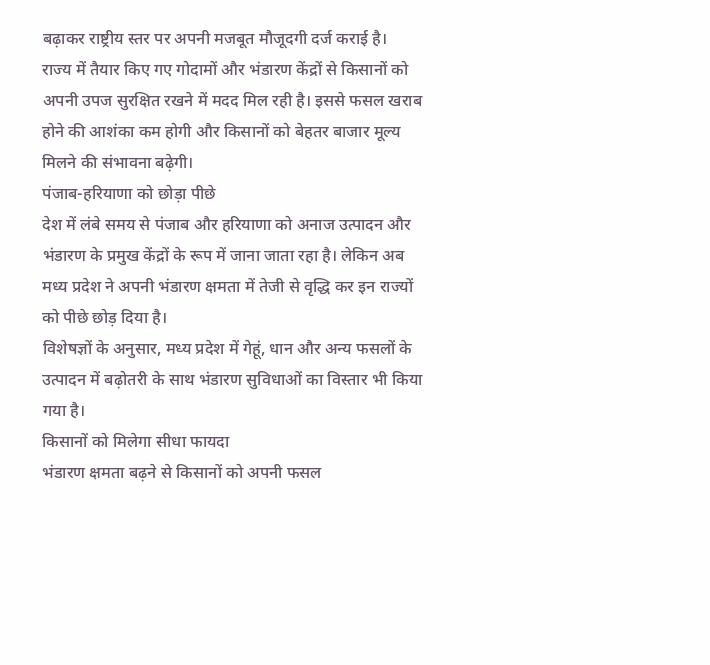बढ़ाकर राष्ट्रीय स्तर पर अपनी मजबूत मौजूदगी दर्ज कराई है।
राज्य में तैयार किए गए गोदामों और भंडारण केंद्रों से किसानों को अपनी उपज सुरक्षित रखने में मदद मिल रही है। इससे फसल खराब होने की आशंका कम होगी और किसानों को बेहतर बाजार मूल्य मिलने की संभावना बढ़ेगी।
पंजाब-हरियाणा को छोड़ा पीछे
देश में लंबे समय से पंजाब और हरियाणा को अनाज उत्पादन और भंडारण के प्रमुख केंद्रों के रूप में जाना जाता रहा है। लेकिन अब मध्य प्रदेश ने अपनी भंडारण क्षमता में तेजी से वृद्धि कर इन राज्यों को पीछे छोड़ दिया है।
विशेषज्ञों के अनुसार, मध्य प्रदेश में गेहूं, धान और अन्य फसलों के उत्पादन में बढ़ोतरी के साथ भंडारण सुविधाओं का विस्तार भी किया गया है।
किसानों को मिलेगा सीधा फायदा
भंडारण क्षमता बढ़ने से किसानों को अपनी फसल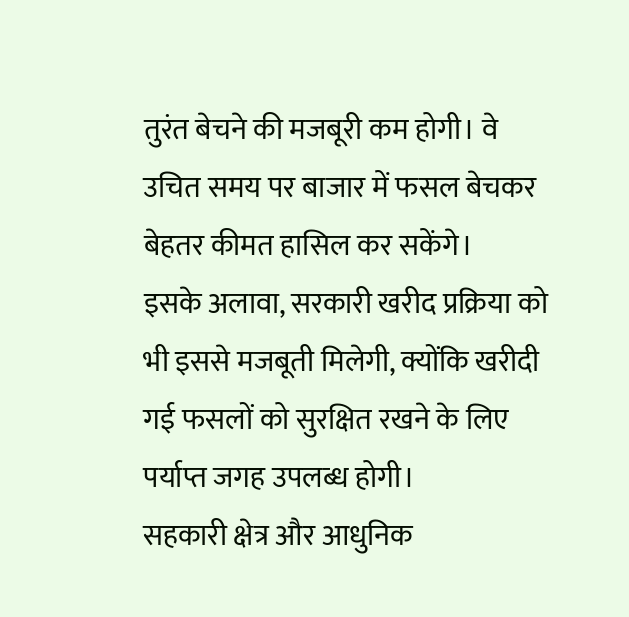तुरंत बेचने की मजबूरी कम होगी। वे उचित समय पर बाजार में फसल बेचकर बेहतर कीमत हासिल कर सकेंगे।
इसके अलावा, सरकारी खरीद प्रक्रिया को भी इससे मजबूती मिलेगी, क्योंकि खरीदी गई फसलों को सुरक्षित रखने के लिए पर्याप्त जगह उपलब्ध होगी।
सहकारी क्षेत्र और आधुनिक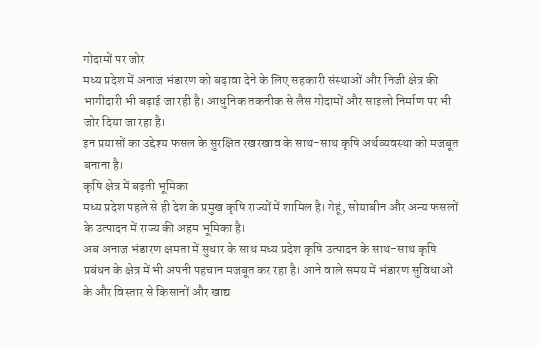गोदामों पर जोर
मध्य प्रदेश में अनाज भंडारण को बढ़ावा देने के लिए सहकारी संस्थाओं और निजी क्षेत्र की भागीदारी भी बढ़ाई जा रही है। आधुनिक तकनीक से लैस गोदामों और साइलो निर्माण पर भी जोर दिया जा रहा है।
इन प्रयासों का उद्देश्य फसल के सुरक्षित रखरखाव के साथ-साथ कृषि अर्थव्यवस्था को मजबूत बनाना है।
कृषि क्षेत्र में बढ़ती भूमिका
मध्य प्रदेश पहले से ही देश के प्रमुख कृषि राज्यों में शामिल है। गेहूं, सोयाबीन और अन्य फसलों के उत्पादन में राज्य की अहम भूमिका है।
अब अनाज भंडारण क्षमता में सुधार के साथ मध्य प्रदेश कृषि उत्पादन के साथ-साथ कृषि प्रबंधन के क्षेत्र में भी अपनी पहचान मजबूत कर रहा है। आने वाले समय में भंडारण सुविधाओं के और विस्तार से किसानों और खाद्य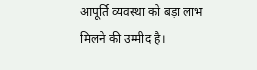आपूर्ति व्यवस्था को बड़ा लाभ मिलने की उम्मीद है।